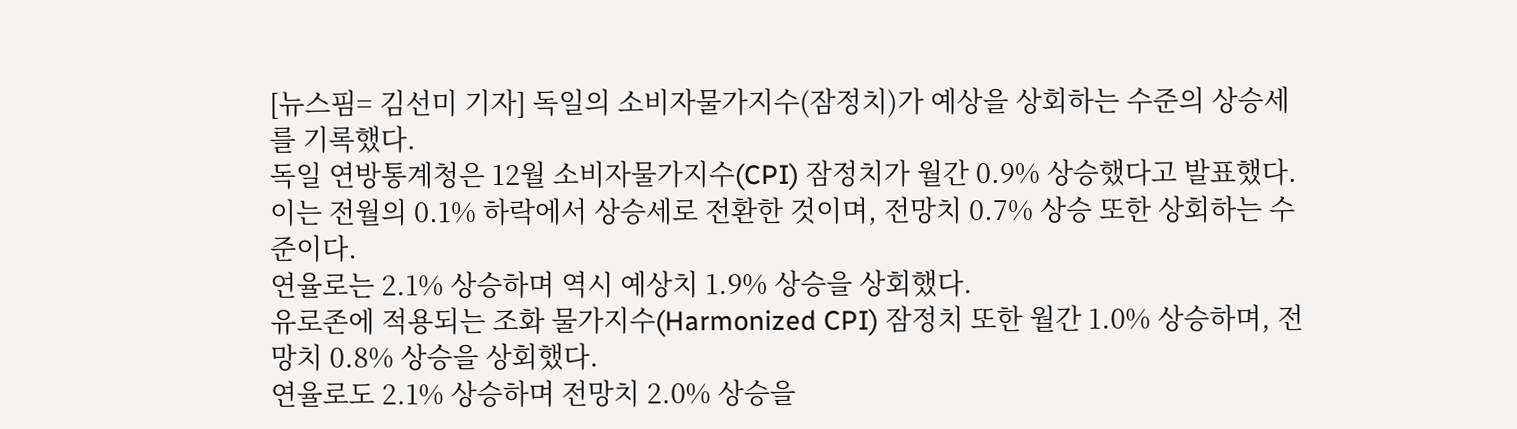[뉴스핌= 김선미 기자] 독일의 소비자물가지수(잠정치)가 예상을 상회하는 수준의 상승세를 기록했다.
독일 연방통계청은 12월 소비자물가지수(CPI) 잠정치가 월간 0.9% 상승했다고 발표했다.
이는 전월의 0.1% 하락에서 상승세로 전환한 것이며, 전망치 0.7% 상승 또한 상회하는 수준이다.
연율로는 2.1% 상승하며 역시 예상치 1.9% 상승을 상회했다.
유로존에 적용되는 조화 물가지수(Harmonized CPI) 잠정치 또한 월간 1.0% 상승하며, 전망치 0.8% 상승을 상회했다.
연율로도 2.1% 상승하며 전망치 2.0% 상승을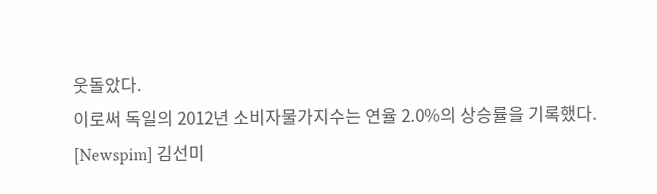웃돌았다.
이로써 독일의 2012년 소비자물가지수는 연율 2.0%의 상승률을 기록했다.
[Newspim] 김선미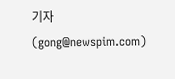기자 (gong@newspim.com)